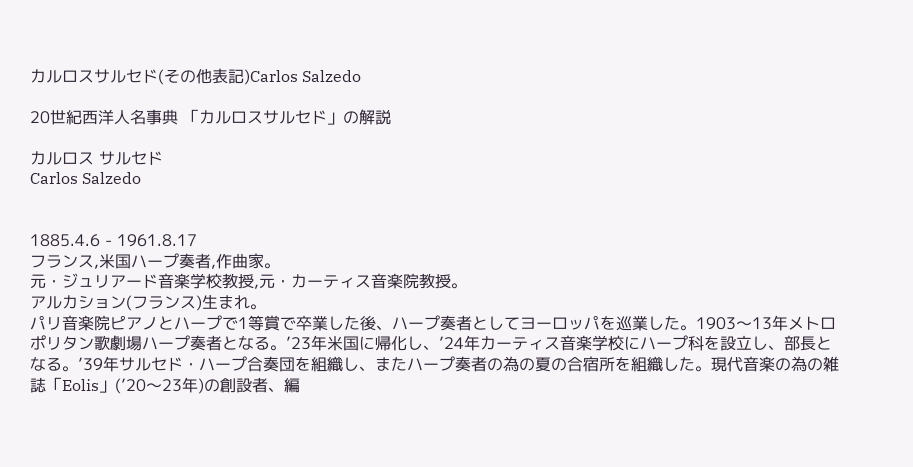カルロスサルセド(その他表記)Carlos Salzedo

20世紀西洋人名事典 「カルロスサルセド」の解説

カルロス サルセド
Carlos Salzedo


1885.4.6 - 1961.8.17
フランス,米国ハープ奏者,作曲家。
元・ジュリアード音楽学校教授,元・カーティス音楽院教授。
アルカション(フランス)生まれ。
パリ音楽院ピアノとハープで1等賞で卒業した後、ハープ奏者としてヨーロッパを巡業した。1903〜13年メトロポリタン歌劇場ハープ奏者となる。’23年米国に帰化し、’24年カーティス音楽学校にハープ科を設立し、部長となる。’39年サルセド・ハープ合奏団を組織し、またハープ奏者の為の夏の合宿所を組織した。現代音楽の為の雑誌「Eolis」(’20〜23年)の創設者、編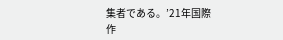集者である。’21年国際作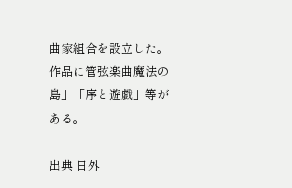曲家組合を設立した。作品に管弦楽曲魔法の島」「序と遊戯」等がある。

出典 日外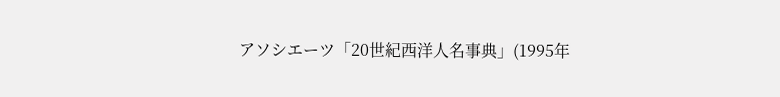アソシエーツ「20世紀西洋人名事典」(1995年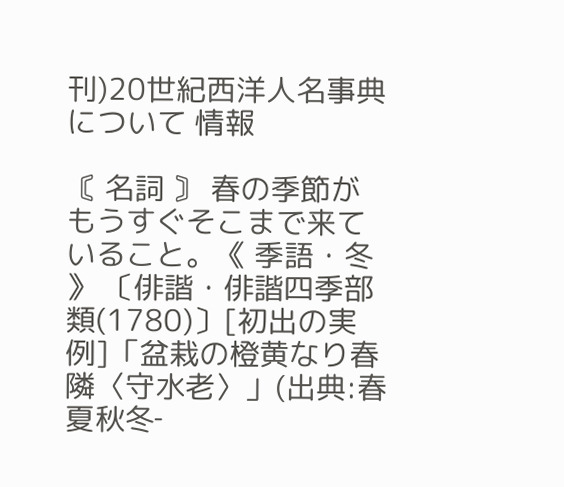刊)20世紀西洋人名事典について 情報

〘 名詞 〙 春の季節がもうすぐそこまで来ていること。《 季語・冬 》 〔俳諧・俳諧四季部類(1780)〕[初出の実例]「盆栽の橙黄なり春隣〈守水老〉」(出典:春夏秋冬‐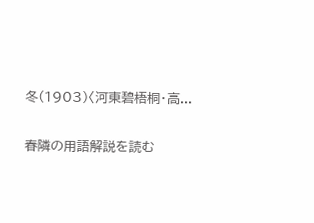冬(1903)〈河東碧梧桐・高...

春隣の用語解説を読む